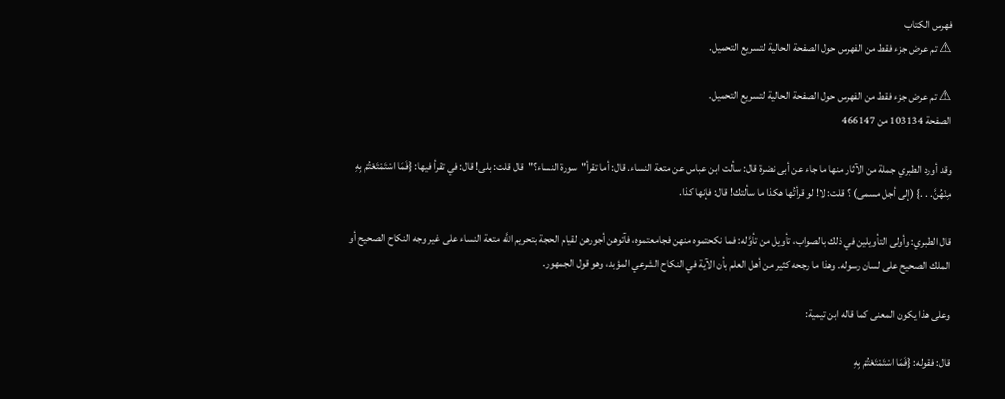فهرس الكتاب
⚠ تم عرض جزء فقط من الفهرس حول الصفحة الحالية لتسريع التحميل.

⚠ تم عرض جزء فقط من الفهرس حول الصفحة الحالية لتسريع التحميل.
الصفحة 103134 من 466147

وقد أورد الطبري جملة من الآثار منها ما جاء عن أبى نضرة قال: سألت ابن عباس عن متعة النساء. قال: أما تقرأ"سورة النساء؟"قال قلت: بلى! قال: في تقرأ فيها: {فَمَا اسْتَمْتَعْتُمْ بِهِ مِنْهُنَّ. . .} (إلى أجل مسمى) ؟ قلت: لا! لو قرأتُها هكذا ما سألتك! قال: فإنها كذا.

قال الطبري: وأولى التأويلين في ذلك بالصواب، تأويل من تأوَّله: فما نكحتموه منهن فجامعتموه، فآتوهن أجورهن لقيام الحجة بتحريم اللَّه متعة النساء على غير وجه النكاح الصحيح أو الملك الصحيح على لسان رسوله. وهذا ما رجحه كثير من أهل العلم بأن الآية في النكاح الشرعي المؤبد، وهو قول الجمهور.

وعلى هذا يكون المعنى كما قاله ابن تيمية:

قال: فقوله: {فَمَا اسْتَمْتَعْتُمْ بِهِ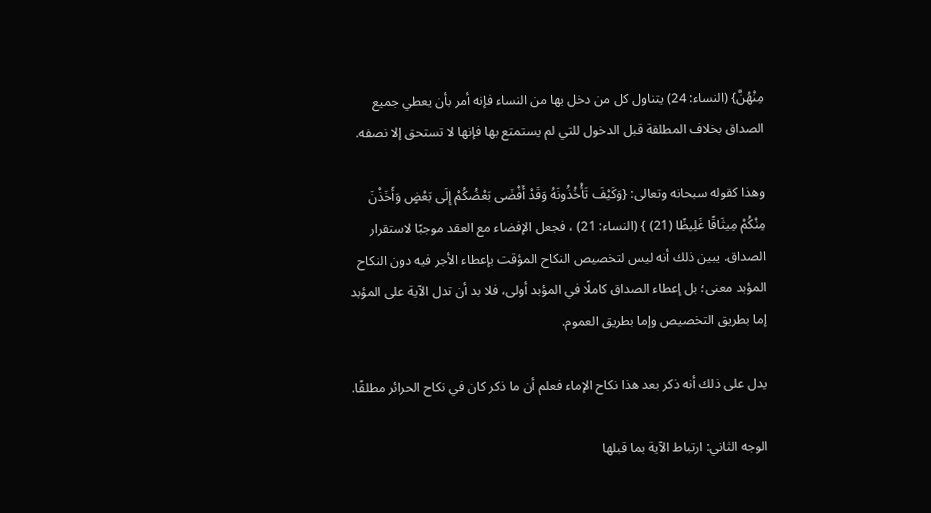مِنْهُنَّ} (النساء: 24) يتناول كل من دخل بها من النساء فإنه أمر بأن يعطي جميع الصداق بخلاف المطلقة قبل الدخول للتي لم يستمتع بها فإنها لا تستحق إلا نصفه.

وهذا كقوله سبحانه وتعالى: {وَكَيْفَ تَأْخُذُونَهُ وَقَدْ أَفْضَى بَعْضُكُمْ إِلَى بَعْضٍ وَأَخَذْنَ مِنْكُمْ مِيثَاقًا غَلِيظًا (21) } (النساء: 21) ، فجعل الإفضاء مع العقد موجبًا لاستقرار الصداق. يبين ذلك أنه ليس لتخصيص النكاح المؤقت بإعطاء الأجر فيه دون النكاح المؤبد معنى؛ بل إعطاء الصداق كاملًا في المؤبد أولى، فلا بد أن تدل الآية على المؤبد إما بطريق التخصيص وإما بطريق العموم.

يدل على ذلك أنه ذكر بعد هذا نكاح الإماء فعلم أن ما ذكر كان في نكاح الحرائر مطلقًا.

الوجه الثاني: ارتباط الآية بما قبلها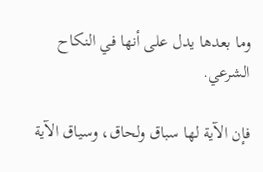وما بعدها يدل على أنها في النكاح الشرعي.

فإن الآية لها سباق ولحاق، وسياق الآية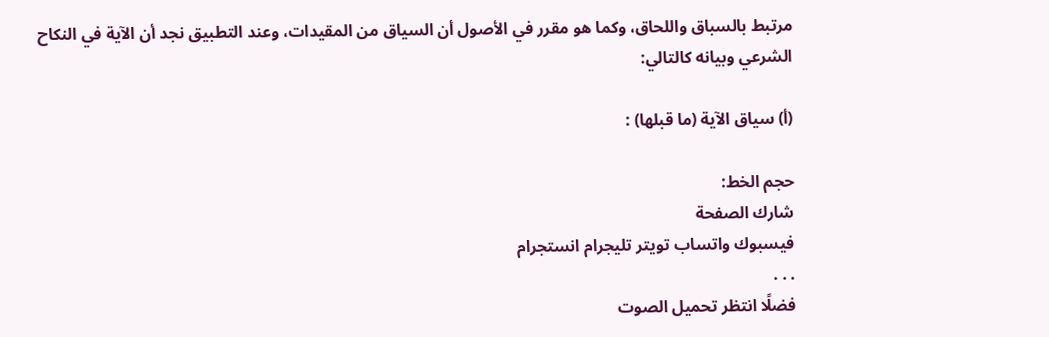مرتبط بالسباق واللحاق، وكما هو مقرر في الأصول أن السياق من المقيدات، وعند التطبيق نجد أن الآية في النكاح الشرعي وبيانه كالتالي:

(أ) سياق الآية (ما قبلها) :

حجم الخط:
شارك الصفحة
فيسبوك واتساب تويتر تليجرام انستجرام
. . .
فضلًا انتظر تحميل الصوت